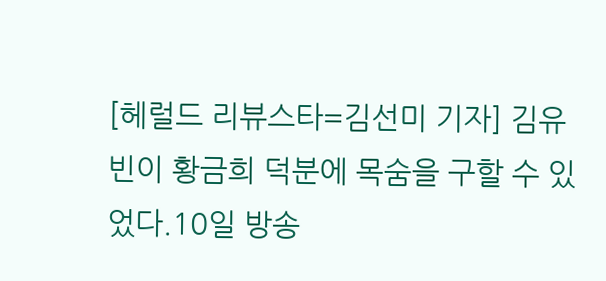[헤럴드 리뷰스타=김선미 기자] 김유빈이 황금희 덕분에 목숨을 구할 수 있었다.10일 방송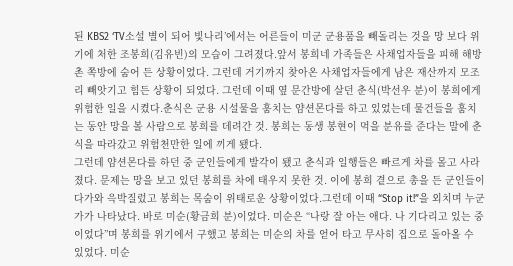된 KBS2 ‘TV소설 별이 되어 빛나리’에서는 어른들이 미군 군용품을 빼돌리는 것을 망 보다 위기에 처한 조봉희(김유빈)의 모습이 그려졌다.앞서 봉희네 가족들은 사채업자들을 피해 해방촌 쪽방에 숨어 든 상황이었다. 그런데 거기까지 찾아온 사채업자들에게 남은 재산까지 모조리 빼앗기고 힘든 상황이 되었다. 그런데 이때 옆 문간방에 살던 춘식(박선우 분)이 봉희에게 위험한 일을 시켰다.춘식은 군용 시설물을 훔치는 얌션몬다를 하고 있었는데 물건들을 훔치는 동안 망을 볼 사람으로 봉희를 데려간 것. 봉희는 동생 봉현이 먹을 분유를 준다는 말에 춘식을 따라갔고 위험천만한 일에 끼게 됐다.
그런데 얌션몬다를 하던 중 군인들에게 발각이 됐고 춘식과 일행들은 빠르게 차를 몰고 사라졌다. 문제는 망을 보고 있던 봉희를 차에 태우지 못한 것. 이에 봉희 곁으로 총을 든 군인들이 다가와 윽박질렀고 봉희는 목숨이 위태로운 상황이었다.그런데 이때 “Stop it!”을 외치며 누군가가 나타났다. 바로 미순(황금희 분)이었다. 미순은 “나랑 잘 아는 애다. 나 기다리고 있는 중이었다”며 봉희를 위기에서 구했고 봉희는 미순의 차를 얻어 타고 무사히 집으로 돌아올 수 있었다. 미순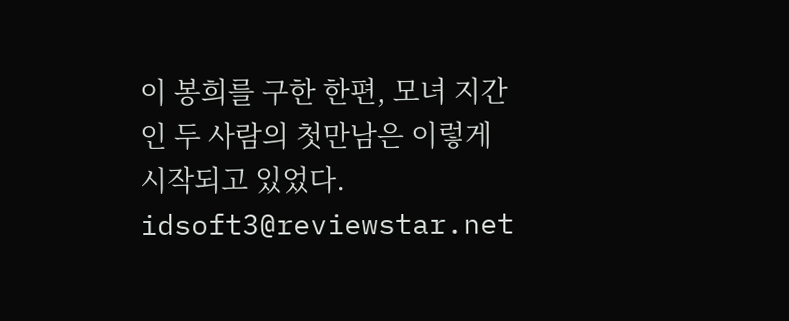이 봉희를 구한 한편, 모녀 지간인 두 사람의 첫만남은 이렇게 시작되고 있었다. idsoft3@reviewstar.net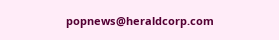popnews@heraldcorp.com